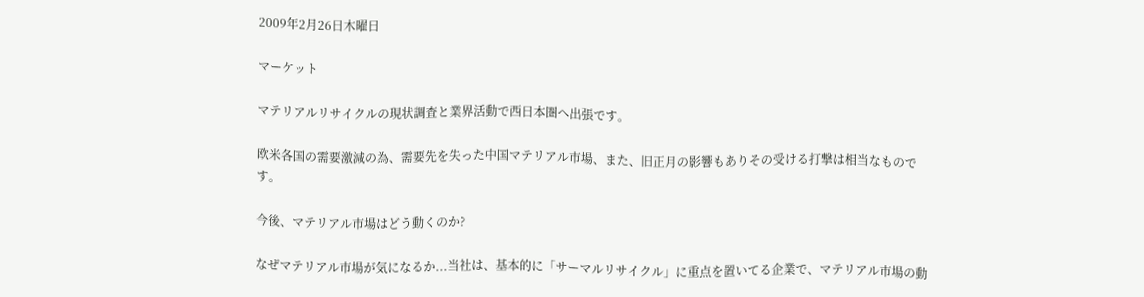2009年2月26日木曜日

マーケット

マテリアルリサイクルの現状調査と業界活動で西日本圏へ出張です。

欧米各国の需要激減の為、需要先を失った中国マテリアル市場、また、旧正月の影響もありその受ける打撃は相当なものです。

今後、マテリアル市場はどう動くのか?

なぜマテリアル市場が気になるか...当社は、基本的に「サーマルリサイクル」に重点を置いてる企業で、マテリアル市場の動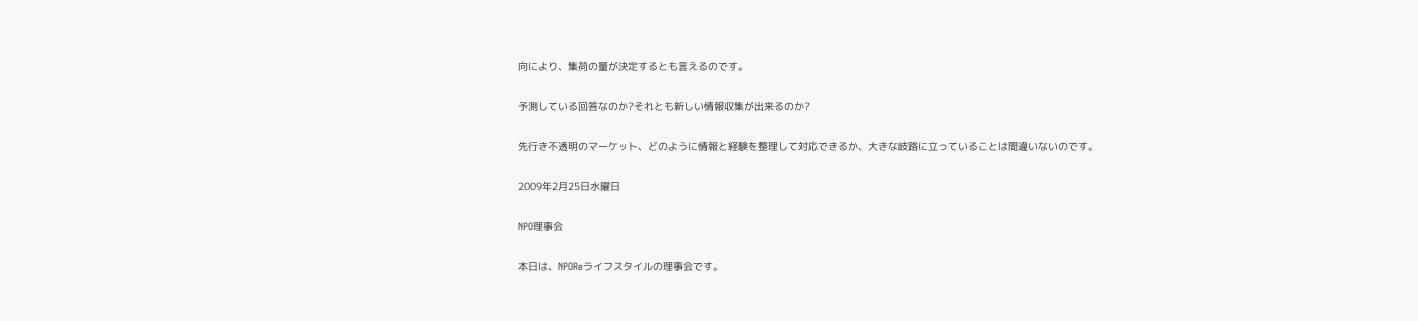向により、集荷の量が決定するとも言えるのです。

予測している回答なのか?それとも新しい情報収集が出来るのか?

先行き不透明のマーケット、どのように情報と経験を整理して対応できるか、大きな岐路に立っていることは間違いないのです。

2009年2月25日水曜日

NPO理事会

本日は、NPOReライフスタイルの理事会です。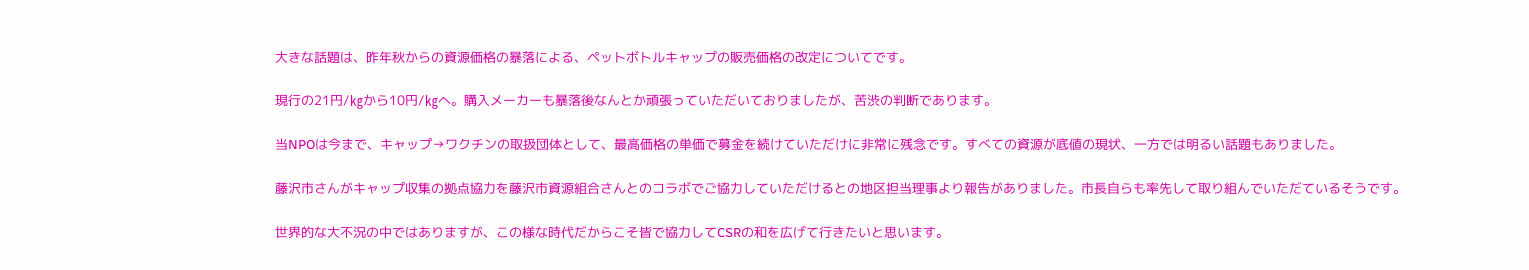大きな話題は、昨年秋からの資源価格の暴落による、ペットボトルキャップの販売価格の改定についてです。

現行の21円/㎏から10円/㎏へ。購入メーカーも暴落後なんとか頑張っていただいておりましたが、苦渋の判断であります。

当NPOは今まで、キャップ→ワクチンの取扱団体として、最高価格の単価で募金を続けていただけに非常に残念です。すべての資源が底値の現状、一方では明るい話題もありました。

藤沢市さんがキャップ収集の拠点協力を藤沢市資源組合さんとのコラボでご協力していただけるとの地区担当理事より報告がありました。市長自らも率先して取り組んでいただているそうです。

世界的な大不況の中ではありますが、この様な時代だからこそ皆で協力してCSRの和を広げて行きたいと思います。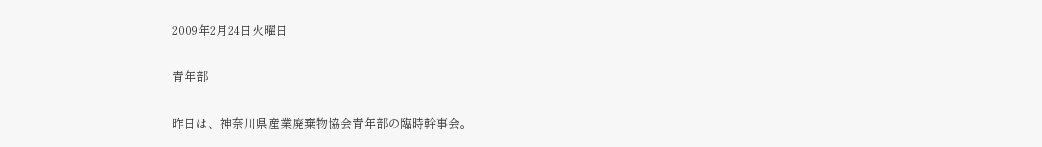2009年2月24日火曜日

青年部

昨日は、神奈川県産業廃棄物協会青年部の臨時幹事会。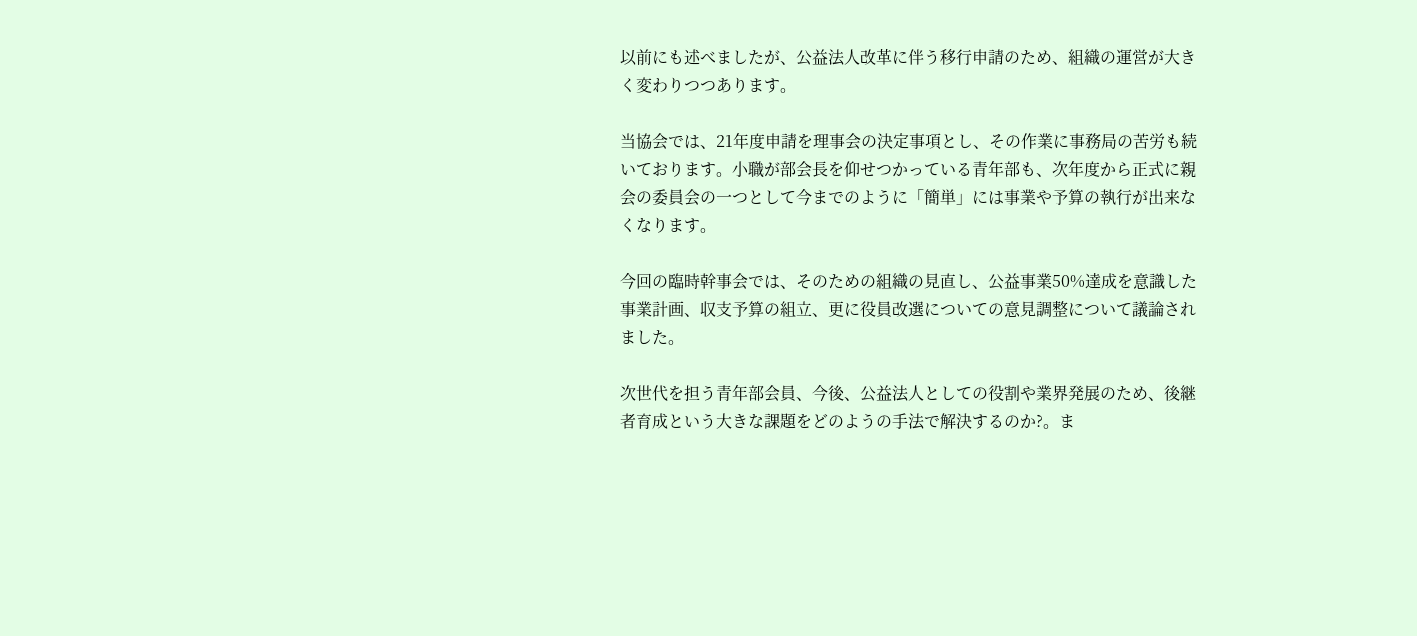以前にも述べましたが、公益法人改革に伴う移行申請のため、組織の運営が大きく変わりつつあります。

当協会では、21年度申請を理事会の決定事項とし、その作業に事務局の苦労も続いております。小職が部会長を仰せつかっている青年部も、次年度から正式に親会の委員会の一つとして今までのように「簡単」には事業や予算の執行が出来なくなります。

今回の臨時幹事会では、そのための組織の見直し、公益事業50%達成を意識した事業計画、収支予算の組立、更に役員改選についての意見調整について議論されました。

次世代を担う青年部会員、今後、公益法人としての役割や業界発展のため、後継者育成という大きな課題をどのようの手法で解決するのか?。ま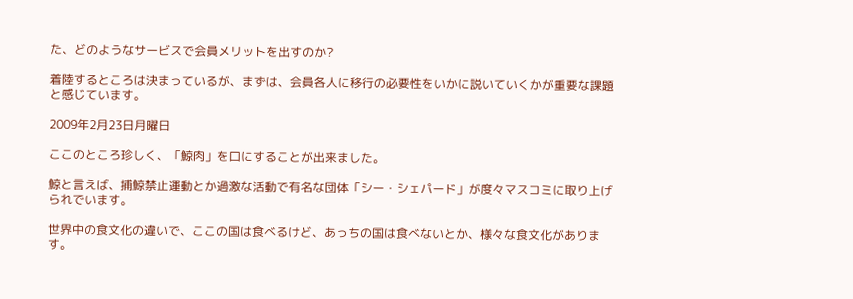た、どのようなサービスで会員メリットを出すのか?

着陸するところは決まっているが、まずは、会員各人に移行の必要性をいかに説いていくかが重要な課題と感じています。

2009年2月23日月曜日

ここのところ珍しく、「鯨肉」を口にすることが出来ました。

鯨と言えば、捕鯨禁止運動とか過激な活動で有名な団体「シー・シェパード」が度々マスコミに取り上げられでいます。

世界中の食文化の違いで、ここの国は食べるけど、あっちの国は食べないとか、様々な食文化があります。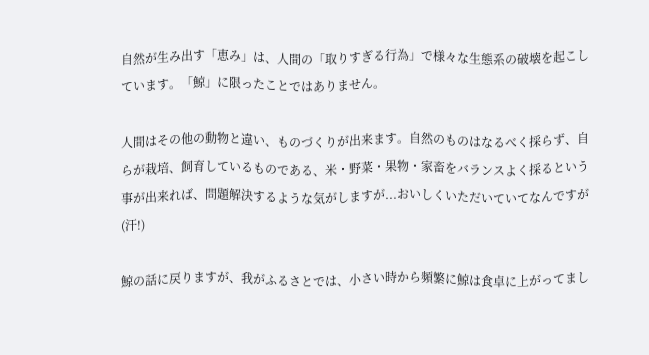自然が生み出す「恵み」は、人間の「取りすぎる行為」で様々な生態系の破壊を起こしています。「鯨」に限ったことではありません。

人間はその他の動物と違い、ものづくりが出来ます。自然のものはなるべく採らず、自らが栽培、飼育しているものである、米・野菜・果物・家畜をバランスよく採るという事が出来れば、問題解決するような気がしますが...おいしくいただいていてなんですが(汗!)

鯨の話に戻りますが、我がふるさとでは、小さい時から頻繁に鯨は食卓に上がってまし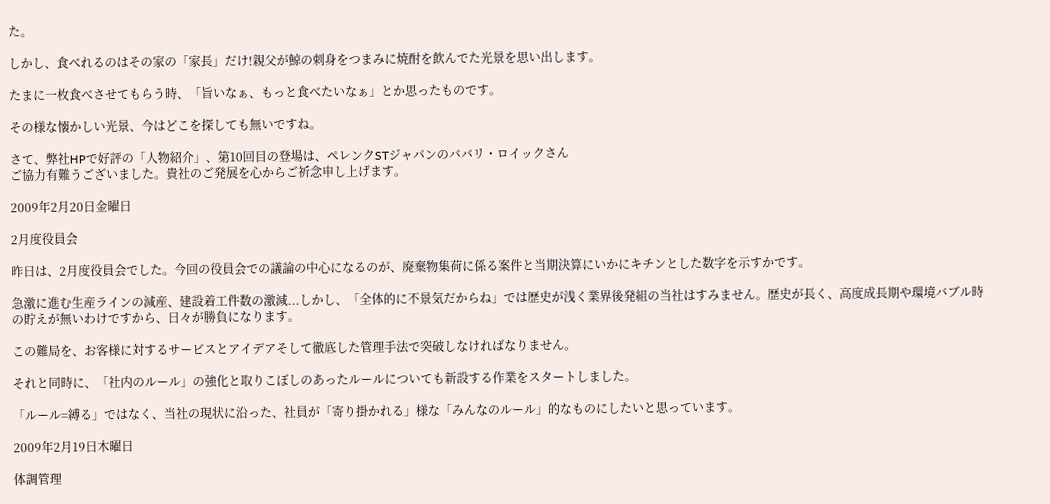た。

しかし、食べれるのはその家の「家長」だけ!親父が鯨の刺身をつまみに焼酎を飲んでた光景を思い出します。

たまに一枚食べさせてもらう時、「旨いなぁ、もっと食べたいなぁ」とか思ったものです。

その様な懐かしい光景、今はどこを探しても無いですね。

さて、弊社HPで好評の「人物紹介」、第10回目の登場は、ペレンクSTジャパンのババリ・ロイックさん
ご協力有難うございました。貴社のご発展を心からご祈念申し上げます。

2009年2月20日金曜日

2月度役員会

昨日は、2月度役員会でした。今回の役員会での議論の中心になるのが、廃棄物集荷に係る案件と当期決算にいかにキチンとした数字を示すかです。

急激に進む生産ラインの減産、建設着工件数の激減...しかし、「全体的に不景気だからね」では歴史が浅く業界後発組の当社はすみません。歴史が長く、高度成長期や環境バブル時の貯えが無いわけですから、日々が勝負になります。

この難局を、お客様に対するサービスとアイデアそして徹底した管理手法で突破しなければなりません。

それと同時に、「社内のルール」の強化と取りこぼしのあったルールについても新設する作業をスタートしました。

「ルール=縛る」ではなく、当社の現状に沿った、社員が「寄り掛かれる」様な「みんなのルール」的なものにしたいと思っています。

2009年2月19日木曜日

体調管理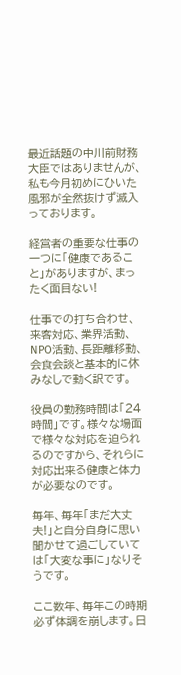最近話題の中川前財務大臣ではありませんが、私も今月初めにひいた風邪が全然抜けず滅入っております。

経営者の重要な仕事の一つに「健康であること」がありますが、まったく面目ない!

仕事での打ち合わせ、来客対応、業界活動、NPO活動、長距離移動、会食会談と基本的に休みなしで動く訳です。

役員の勤務時間は「24時間」です。様々な場面で様々な対応を迫られるのですから、それらに対応出来る健康と体力が必要なのです。

毎年、毎年「まだ大丈夫!」と自分自身に思い聞かせて過ごしていては「大変な事に」なりそうです。

ここ数年、毎年この時期必ず体調を崩します。日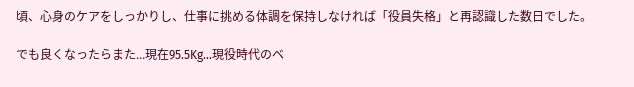頃、心身のケアをしっかりし、仕事に挑める体調を保持しなければ「役員失格」と再認識した数日でした。

でも良くなったらまた...現在95.5Kg...現役時代のベ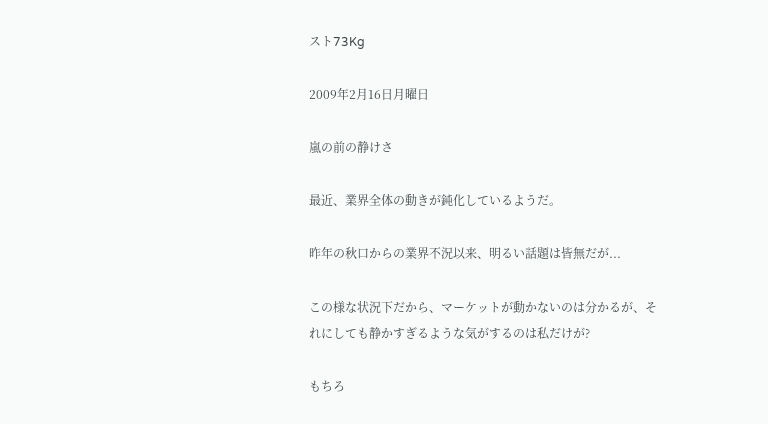スト73Kg

2009年2月16日月曜日

嵐の前の静けさ

最近、業界全体の動きが鈍化しているようだ。

昨年の秋口からの業界不況以来、明るい話題は皆無だが...

この様な状況下だから、マーケットが動かないのは分かるが、それにしても静かすぎるような気がするのは私だけが?

もちろ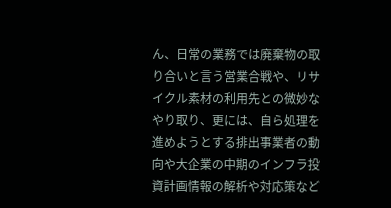ん、日常の業務では廃棄物の取り合いと言う営業合戦や、リサイクル素材の利用先との微妙なやり取り、更には、自ら処理を進めようとする排出事業者の動向や大企業の中期のインフラ投資計画情報の解析や対応策など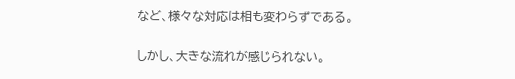など、様々な対応は相も変わらずである。

しかし、大きな流れが感じられない。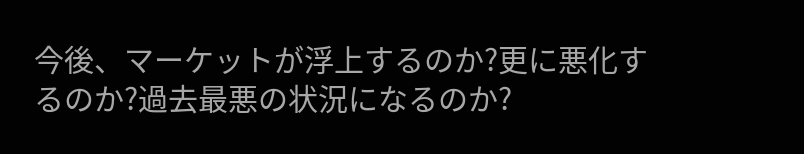今後、マーケットが浮上するのか?更に悪化するのか?過去最悪の状況になるのか?